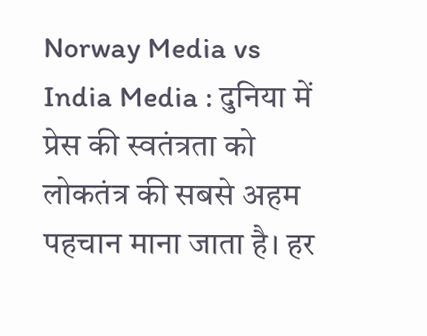Norway Media vs India Media : दुनिया में प्रेस की स्वतंत्रता को लोकतंत्र की सबसे अहम पहचान माना जाता है। हर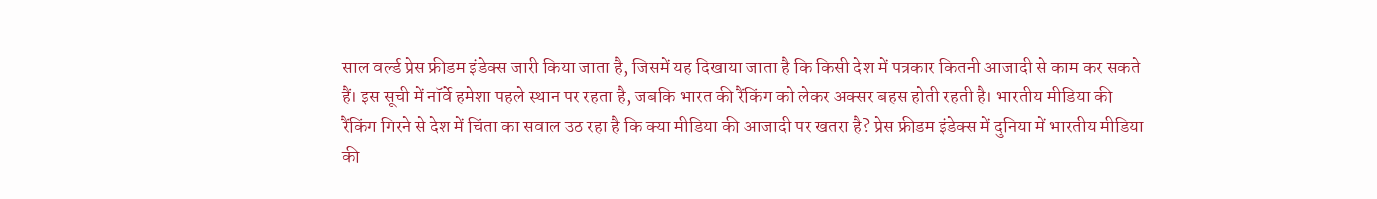साल वर्ल्ड प्रेस फ्रीडम इंडेक्स जारी किया जाता है, जिसमें यह दिखाया जाता है कि किसी देश में पत्रकार कितनी आजादी से काम कर सकते हैं। इस सूची में नॉर्वे हमेशा पहले स्थान पर रहता है, जबकि भारत की रैंकिंग को लेकर अक्सर बहस होती रहती है। भारतीय मीडिया की रैंकिंग गिरने से देश में चिंता का सवाल उठ रहा है कि क्या मीडिया की आजादी पर खतरा है? प्रेस फ्रीडम इंडेक्स में दुनिया में भारतीय मीडिया की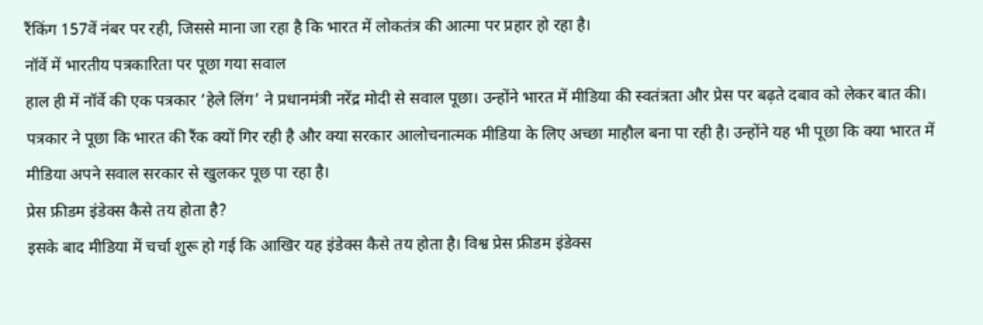रैंकिंग 157वें नंबर पर रही, जिससे माना जा रहा है कि भारत में लोकतंत्र की आत्मा पर प्रहार हो रहा है।
नॉर्वे में भारतीय पत्रकारिता पर पूछा गया सवाल
हाल ही में नॉर्वे की एक पत्रकार ‘हेले लिंग’ ने प्रधानमंत्री नरेंद्र मोदी से सवाल पूछा। उन्होंने भारत में मीडिया की स्वतंत्रता और प्रेस पर बढ़ते दबाव को लेकर बात की। पत्रकार ने पूछा कि भारत की रैंक क्यों गिर रही है और क्या सरकार आलोचनात्मक मीडिया के लिए अच्छा माहौल बना पा रही है। उन्होंने यह भी पूछा कि क्या भारत में मीडिया अपने सवाल सरकार से खुलकर पूछ पा रहा है।
प्रेस फ्रीडम इंडेक्स कैसे तय होता है?
इसके बाद मीडिया में चर्चा शुरू हो गई कि आखिर यह इंडेक्स कैसे तय होता है। विश्व प्रेस फ्रीडम इंडेक्स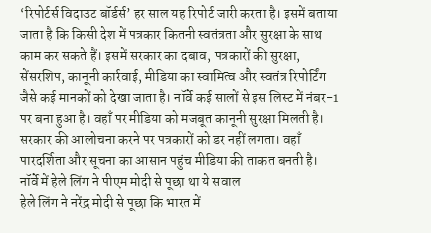‘रिपोर्टर्स विदाउट बॉर्डर्स’ हर साल यह रिपोर्ट जारी करता है। इसमें बताया जाता है कि किसी देश में पत्रकार कितनी स्वतंत्रता और सुरक्षा के साथ काम कर सकते हैं। इसमें सरकार का दबाव, पत्रकारों की सुरक्षा, सेंसरशिप, कानूनी कार्रवाई, मीडिया का स्वामित्व और स्वतंत्र रिपोर्टिंग जैसे कई मानकों को देखा जाता है। नॉर्वे कई सालों से इस लिस्ट में नंबर-1 पर बना हुआ है। वहाँ पर मीडिया को मजबूत कानूनी सुरक्षा मिलती है। सरकार की आलोचना करने पर पत्रकारों को डर नहीं लगता। वहाँ पारदर्शिता और सूचना का आसान पहुंच मीडिया की ताकत बनती है।
नॉर्वे में हेले लिंग ने पीएम मोदी से पूछा था ये सवाल
हेले लिंग ने नरेंद्र मोदी से पूछा कि भारत में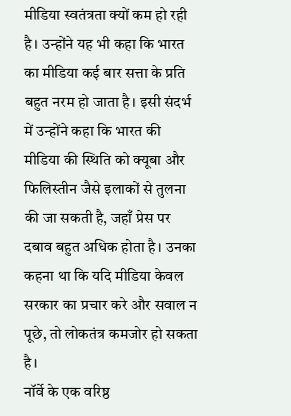मीडिया स्वतंत्रता क्यों कम हो रही है। उन्होंने यह भी कहा कि भारत का मीडिया कई बार सत्ता के प्रति बहुत नरम हो जाता है। इसी संदर्भ में उन्होंने कहा कि भारत की मीडिया की स्थिति को क्यूबा और फिलिस्तीन जैसे इलाकों से तुलना की जा सकती है, जहाँ प्रेस पर दबाव बहुत अधिक होता है। उनका कहना था कि यदि मीडिया केवल सरकार का प्रचार करे और सवाल न पूछे, तो लोकतंत्र कमजोर हो सकता है।
नॉर्वे के एक वरिष्ठ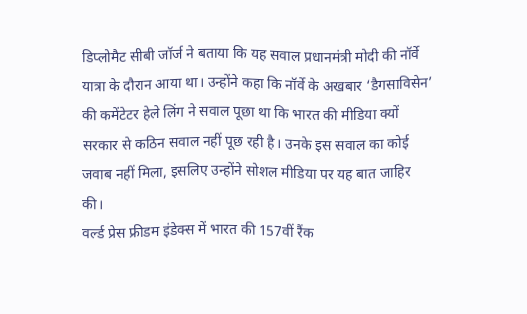डिप्लोमैट सीबी जॉर्ज ने बताया कि यह सवाल प्रधानमंत्री मोदी की नॉर्वे यात्रा के दौरान आया था। उन्होंने कहा कि नॉर्वे के अखबार ‘डैगसाविसेन’ की कमेंटेटर हेले लिंग ने सवाल पूछा था कि भारत की मीडिया क्यों सरकार से कठिन सवाल नहीं पूछ रही है। उनके इस सवाल का कोई जवाब नहीं मिला, इसलिए उन्होंने सोशल मीडिया पर यह बात जाहिर की।
वर्ल्ड प्रेस फ्रीडम इंडेक्स में भारत की 157वीं रैंक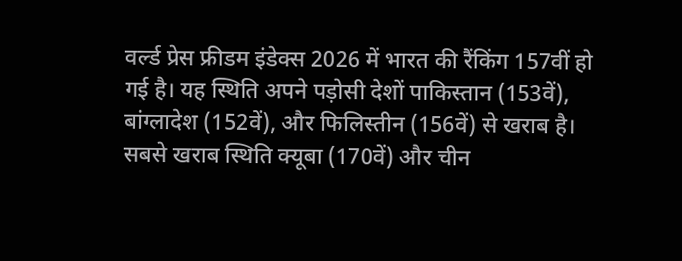वर्ल्ड प्रेस फ्रीडम इंडेक्स 2026 में भारत की रैंकिंग 157वीं हो गई है। यह स्थिति अपने पड़ोसी देशों पाकिस्तान (153वें), बांग्लादेश (152वें), और फिलिस्तीन (156वें) से खराब है। सबसे खराब स्थिति क्यूबा (170वें) और चीन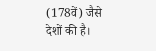(178वें) जैसे देशों की है।